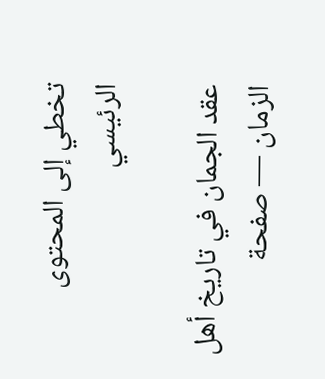تخطي إلى المحتوى الرئيسي

عقد الجمان في تاريخ أهل الزمان — صفحة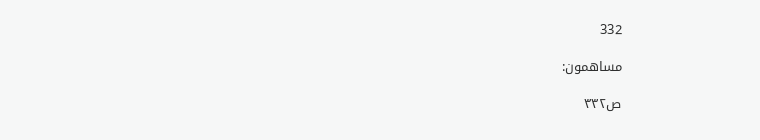332

مساهمون:

ص٣٣٢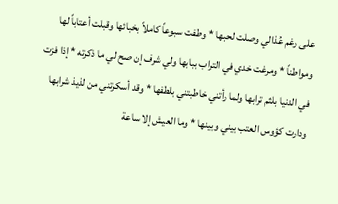على رغم عُذالي وصلت لحبها * وطفت سبوعاً كاملاً بخبائها وقبلت أعتاباً لها ومواطناً * ومرغت خدي في التراب ببابها ولي شرف إن صح لي ما ذكرته * إذا فزت في الدنيا بلثم ترابها ولما رأتني خاطبتني بلطفها * وقد أسكرتني من لذيذ شرابها ودارت كؤوس العتب بيني وبينها * وما العيش إلا ساعة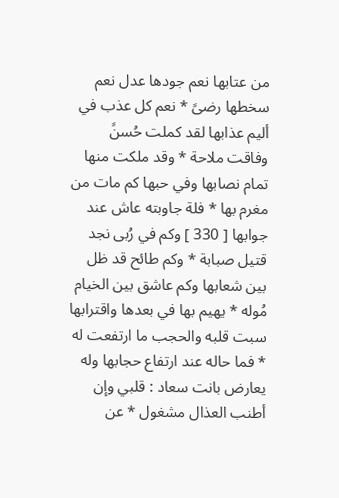من عتابها نعم جودها عدل نعم سخطها رضىً * نعم كل عذب في أليم عذابها لقد كملت حُسنً وفاقت ملاحة * وقد ملكت منها تمام نصابها وفي حبها كم مات من مغرم بها * فلة جاوبته عاش عند جوابها [ 330 ] وكم في رُبى نجد قتيل صبابة * وكم طائح قد ظل بين شعابها وكم عاشق بين الخيام مُوله * يهيم بها في بعدها واقترابها سبت قلبه والحجب ما ارتفعت له * فما حاله عند ارتفاع حجابها وله يعارض بانت سعاد : قلبي وإن أطنب العذال مشغول * عن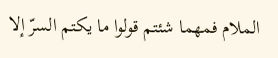الملام فمهما شئتم قولوا ما يكتم السرّ إلا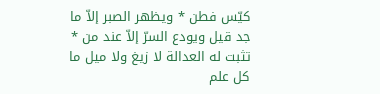كيّس فطن * ويظهر الصبر إلاّ ما جد قيل ويودع السرّ إلاّ عند من * تثبت له العدالة لا زيغ ولا ميل ما كل علم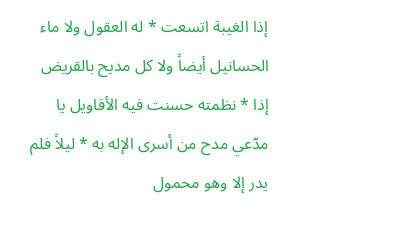إذا الغيبة اتسعت * له العقول ولا ماء الحسانيل أيضاً ولا كل مديح بالقريض إذا * نظمته حسنت فيه الأقاويل يا مدّعي مدح من أسرى الإله به * ليلاً فلم يدر إلا وهو محمول